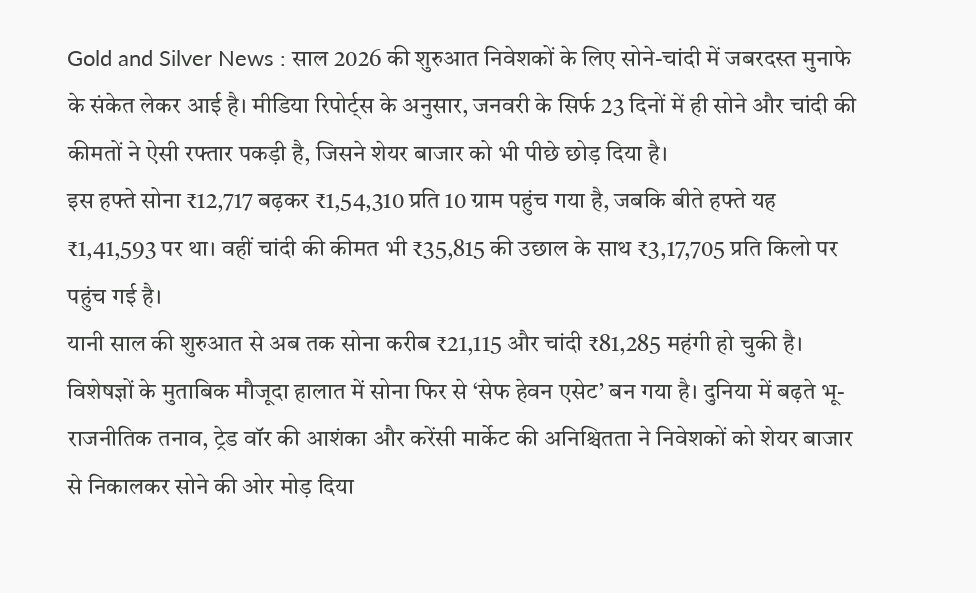Gold and Silver News : साल 2026 की शुरुआत निवेशकों के लिए सोने-चांदी में जबरदस्त मुनाफे के संकेत लेकर आई है। मीडिया रिपोर्ट्स के अनुसार, जनवरी के सिर्फ 23 दिनों में ही सोने और चांदी की कीमतों ने ऐसी रफ्तार पकड़ी है, जिसने शेयर बाजार को भी पीछे छोड़ दिया है।
इस हफ्ते सोना ₹12,717 बढ़कर ₹1,54,310 प्रति 10 ग्राम पहुंच गया है, जबकि बीते हफ्ते यह ₹1,41,593 पर था। वहीं चांदी की कीमत भी ₹35,815 की उछाल के साथ ₹3,17,705 प्रति किलो पर पहुंच गई है।
यानी साल की शुरुआत से अब तक सोना करीब ₹21,115 और चांदी ₹81,285 महंगी हो चुकी है।
विशेषज्ञों के मुताबिक मौजूदा हालात में सोना फिर से ‘सेफ हेवन एसेट’ बन गया है। दुनिया में बढ़ते भू-राजनीतिक तनाव, ट्रेड वॉर की आशंका और करेंसी मार्केट की अनिश्चितता ने निवेशकों को शेयर बाजार से निकालकर सोने की ओर मोड़ दिया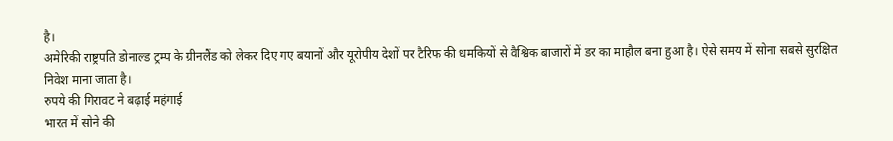है।
अमेरिकी राष्ट्रपति डोनाल्ड ट्रम्प के ग्रीनलैंड को लेकर दिए गए बयानों और यूरोपीय देशों पर टैरिफ की धमकियों से वैश्विक बाजारों में डर का माहौल बना हुआ है। ऐसे समय में सोना सबसे सुरक्षित निवेश माना जाता है।
रुपये की गिरावट ने बढ़ाई महंगाई
भारत में सोने की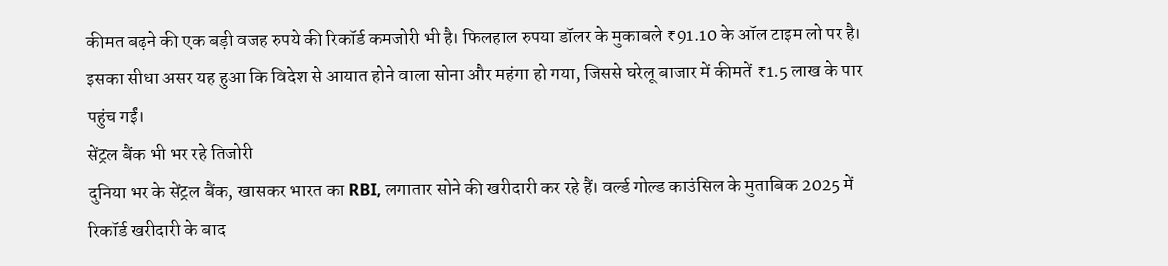कीमत बढ़ने की एक बड़ी वजह रुपये की रिकॉर्ड कमजोरी भी है। फिलहाल रुपया डॉलर के मुकाबले ₹91.10 के ऑल टाइम लो पर है। इसका सीधा असर यह हुआ कि विदेश से आयात होने वाला सोना और महंगा हो गया, जिससे घरेलू बाजार में कीमतें ₹1.5 लाख के पार पहुंच गईं।
सेंट्रल बैंक भी भर रहे तिजोरी
दुनिया भर के सेंट्रल बैंक, खासकर भारत का RBI, लगातार सोने की खरीदारी कर रहे हैं। वर्ल्ड गोल्ड काउंसिल के मुताबिक 2025 में रिकॉर्ड खरीदारी के बाद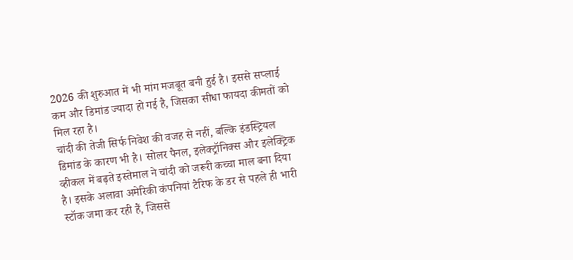2026 की शुरुआत में भी मांग मजबूत बनी हुई है। इससे सप्लाई कम और डिमांड ज्यादा हो गई है, जिसका सीधा फायदा कीमतों को मिल रहा है।
चांदी की तेजी सिर्फ निवेश की वजह से नहीं, बल्कि इंडस्ट्रियल डिमांड के कारण भी है। सोलर पैनल, इलेक्ट्रॉनिक्स और इलेक्ट्रिक व्हीकल में बढ़ते इस्तेमाल ने चांदी को जरूरी कच्चा माल बना दिया है। इसके अलावा अमेरिकी कंपनियां टैरिफ के डर से पहले ही भारी स्टॉक जमा कर रही हैं, जिससे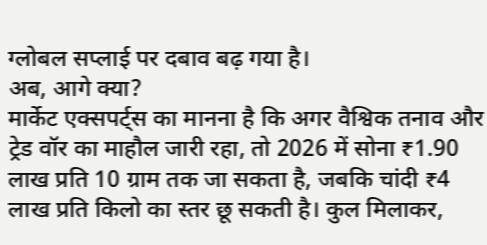ग्लोबल सप्लाई पर दबाव बढ़ गया है।
अब, आगे क्या?
मार्केट एक्सपर्ट्स का मानना है कि अगर वैश्विक तनाव और ट्रेड वॉर का माहौल जारी रहा, तो 2026 में सोना ₹1.90 लाख प्रति 10 ग्राम तक जा सकता है, जबकि चांदी ₹4 लाख प्रति किलो का स्तर छू सकती है। कुल मिलाकर,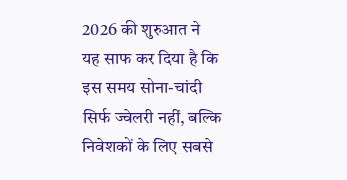2026 की शुरुआत ने यह साफ कर दिया है कि इस समय सोना-चांदी सिर्फ ज्वेलरी नहीं, बल्कि निवेशकों के लिए सबसे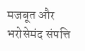मजबूत और भरोसेमंद संपत्ति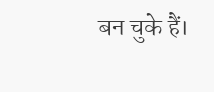बन चुके हैं।